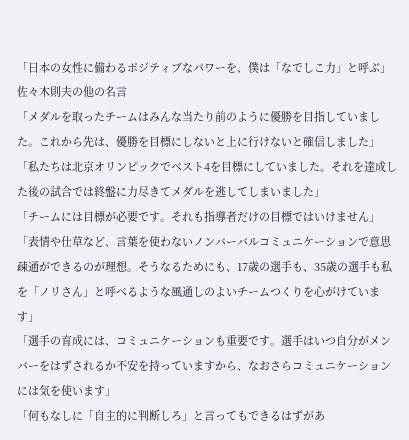「日本の女性に備わるポジティブなパワーを、僕は「なでしこ力」と呼ぶ」
佐々木則夫の他の名言
「メダルを取ったチームはみんな当たり前のように優勝を目指していました。これから先は、優勝を目標にしないと上に行けないと確信しました」
「私たちは北京オリンピックでベスト4を目標にしていました。それを達成した後の試合では終盤に力尽きてメダルを逃してしまいました」
「チームには目標が必要です。それも指導者だけの目標ではいけません」
「表情や仕草など、言葉を使わないノンバーバルコミュニケーションで意思疎通ができるのが理想。そうなるためにも、17歳の選手も、35歳の選手も私を「ノリさん」と呼べるような風通しのよいチームつくりを心がけています」
「選手の育成には、コミュニケーションも重要です。選手はいつ自分がメンバーをはずされるか不安を持っていますから、なおさらコミュニケーションには気を使います」
「何もなしに「自主的に判断しろ」と言ってもできるはずがあ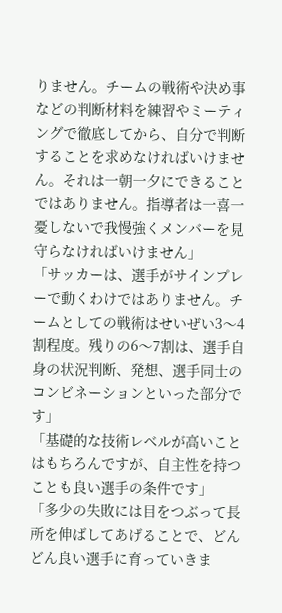りません。チームの戦術や決め事などの判断材料を練習やミーティングで徹底してから、自分で判断することを求めなければいけません。それは一朝一夕にできることではありません。指導者は一喜一憂しないで我慢強くメンバーを見守らなければいけません」
「サッカーは、選手がサインプレーで動くわけではありません。チームとしての戦術はせいぜい3〜4割程度。残りの6〜7割は、選手自身の状況判断、発想、選手同士のコンビネーションといった部分です」
「基礎的な技術レベルが高いことはもちろんですが、自主性を持つことも良い選手の条件です」
「多少の失敗には目をつぶって長所を伸ばしてあげることで、どんどん良い選手に育っていきま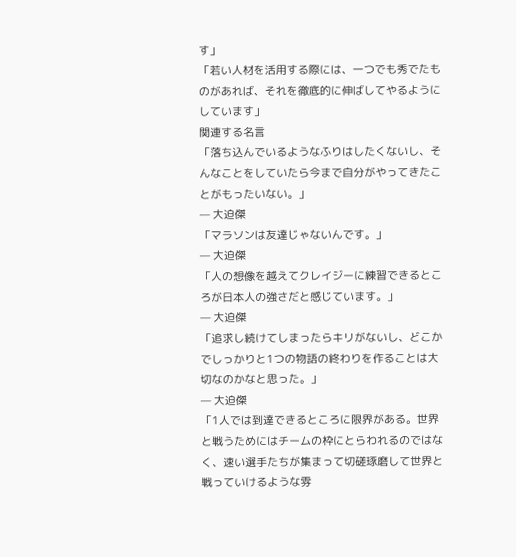す」
「若い人材を活用する際には、一つでも秀でたものがあれば、それを徹底的に伸ばしてやるようにしています」
関連する名言
「落ち込んでいるようなふりはしたくないし、そんなことをしていたら今まで自分がやってきたことがもったいない。」
— 大迫傑
「マラソンは友達じゃないんです。」
— 大迫傑
「人の想像を越えてクレイジーに練習できるところが日本人の強さだと感じています。」
— 大迫傑
「追求し続けてしまったらキリがないし、どこかでしっかりと1つの物語の終わりを作ることは大切なのかなと思った。」
— 大迫傑
「1人では到達できるところに限界がある。世界と戦うためにはチームの枠にとらわれるのではなく、速い選手たちが集まって切磋琢磨して世界と戦っていけるような雰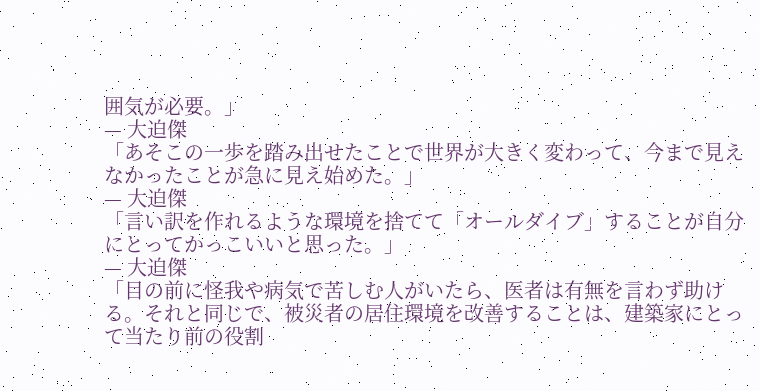囲気が必要。」
— 大迫傑
「あそこの一歩を踏み出せたことで世界が大きく変わって、今まで見えなかったことが急に見え始めた。」
— 大迫傑
「言い訳を作れるような環境を捨てて「オールダイブ」することが自分にとってかっこいいと思った。」
— 大迫傑
「目の前に怪我や病気で苦しむ人がいたら、医者は有無を言わず助ける。それと同じで、被災者の居住環境を改善することは、建築家にとって当たり前の役割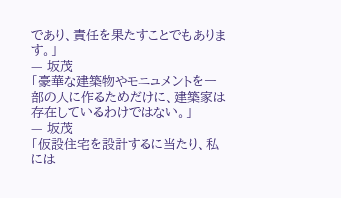であり、責任を果たすことでもあります。」
— 坂茂
「豪華な建築物やモニュメントを一部の人に作るためだけに、建築家は存在しているわけではない。」
— 坂茂
「仮設住宅を設計するに当たり、私には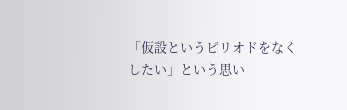「仮設というピリオドをなくしたい」という思い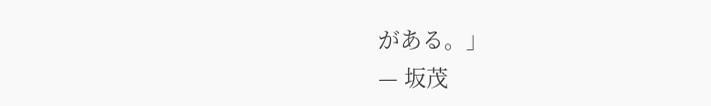がある。」
— 坂茂